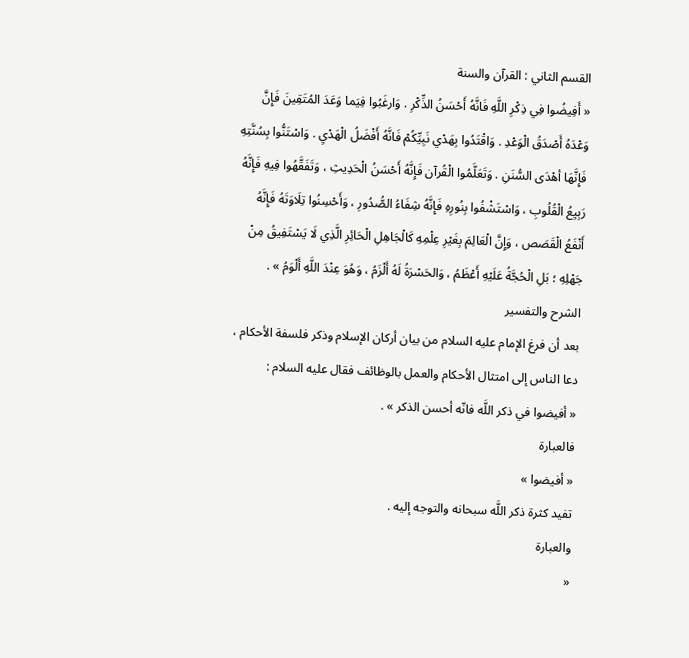القسم الثاني : القرآن والسنة
« أَفِيضُوا فِي ذِكْرِ اللَّهِ فَانَّهُ أَحْسَنُ الذِّكْرِ . وَارغَبُوا فِيَما وَعَدَ المُتَقِينَ فَإِنَّ وَعْدَهُ أَصْدَقُ الْوَعْدِ . وَاقْتَدُوا بِهَدْي نَبِيِّكُمْ فَانَّهُ أَفْضَلُ الْهَدْيِ . وَاسْتَنُّوا بِسُنَّتِهِ فَإِنَّهَا أهْدَى السُّنَنِ . وَتَعَلَّمُوا الْقُرآن فَإِنَّهُ أَحْسَنُ الْحَدِيثِ ، وَتَفَقَّهُوا فِيهِ فَإِنَّهُ رَبِيِعُ الْقُلُوبِ ، وَاسْتَشْفُوا بِنُورِهِ فَإِنَّهُ شِفَاءُ الصُّدُورِ ، وَأَحْسِنُوا تِلَاوَتَهُ فَإِنَّهُ أَنْفَعُ الْقَصَص ، وَإِنَّ الْعَالِمَ بِغَيْرِ عِلْمِهِ كَالْجَاهِلِ الْحَائِرِ الَّذِي لَا يَسْتَفِيقُ مِنْ جَهْلِهِ ؛ بَلِ الْحُجَّةُ عَلَيْهِ أَعْظَمُ ، وَالحَسْرَةُ لَهُ أَلْزَمُ ، وَهُوَ عِنْدَ اللَّهِ أَلْوَمُ » .
الشرح والتفسير
بعد أن فرغ الإمام عليه السلام من بيان أركان الإسلام وذكر فلسفة الأحكام ، دعا الناس إلى امتثال الأحكام والعمل بالوظائف فقال عليه السلام :
« أفيضوا في ذكر اللَّه فانّه أحسن الذكر » .
فالعبارة
« أفيضوا »
تفيد كثرة ذكر اللَّه سبحانه والتوجه إليه .
والعبارة
«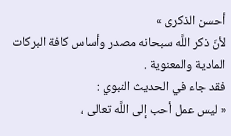أحسن الذكرى »
لأنّ ذكر اللَّه سبحانه مصدر وأساس كافة البركات المادية والمعنوية .
فقد جاء في الحديث النبوي :
« ليس عمل أحب إلى اللَّه تعالى ،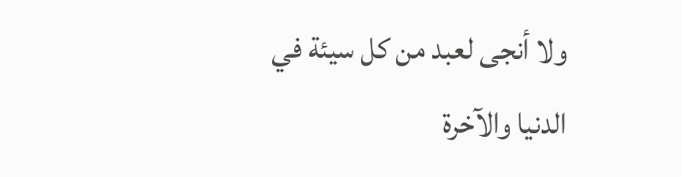ولا أنجى لعبد من كل سيئة في الدنيا والآخرة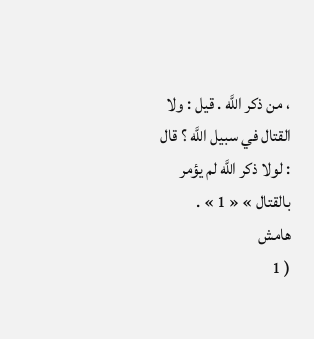، من ذكر اللَّه . قيل : ولا القتال في سبيل اللَّه ؟ قال : لولا ذكر اللَّه لم يؤمر بالقتال » « 1 » .
هامش
( 1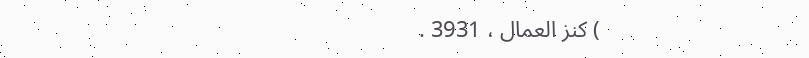) كنز العمال ، 3931 .